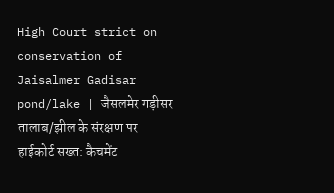High Court strict on conservation of Jaisalmer Gadisar pond/lake | जैसलमेर गड़ीसर तालाब/झील के संरक्षण पर हाईकोर्ट सख्त: कैचमेंट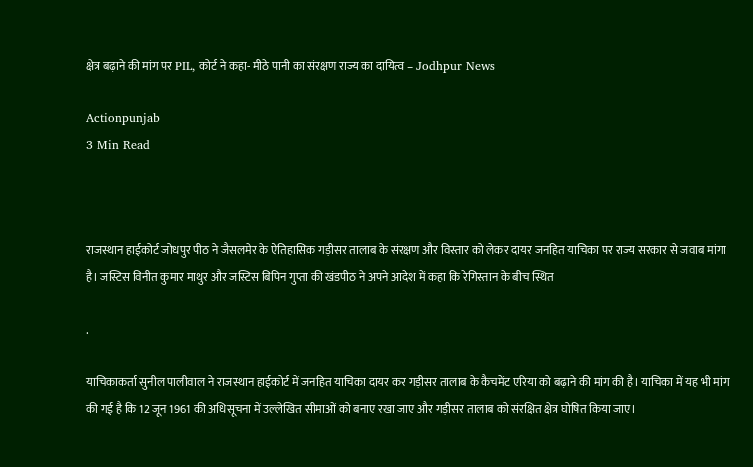क्षेत्र बढ़ाने की मांग पर PIL, कोर्ट ने कहा- मीठे पानी का संरक्षण राज्य का दायित्व – Jodhpur News

Actionpunjab
3 Min Read



राजस्थान हाईकोर्ट जोधपुर पीठ ने जैसलमेर के ऐतिहासिक गड़ीसर तालाब के संरक्षण और विस्तार को लेकर दायर जनहित याचिका पर राज्य सरकार से जवाब मांगा है। जस्टिस विनीत कुमार माथुर और जस्टिस बिपिन गुप्ता की खंडपीठ ने अपने आदेश में कहा कि रेगिस्तान के बीच स्थित

.

याचिकाकर्ता सुनील पालीवाल ने राजस्थान हाईकोर्ट में जनहित याचिका दायर कर गड़ीसर तालाब के कैचमेंट एरिया को बढ़ाने की मांग की है। याचिका में यह भी मांग की गई है कि 12 जून 1961 की अधिसूचना में उल्लेखित सीमाओं को बनाए रखा जाए और गड़ीसर तालाब को संरक्षित क्षेत्र घोषित किया जाए।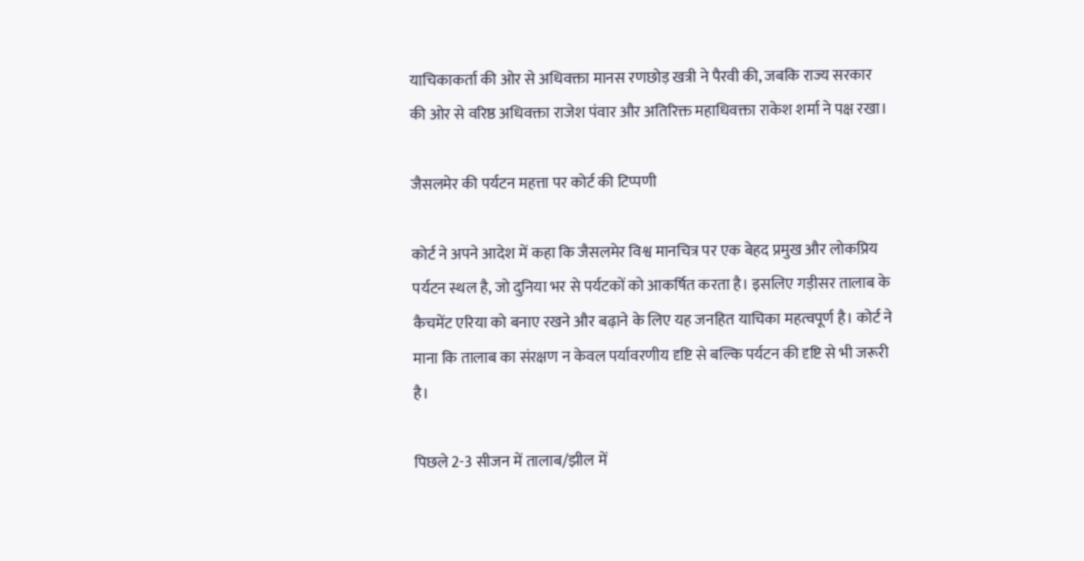याचिकाकर्ता की ओर से अधिवक्ता मानस रणछोड़ खत्री ने पैरवी की, जबकि राज्य सरकार की ओर से वरिष्ठ अधिवक्ता राजेश पंवार और अतिरिक्त महाधिवक्ता राकेश शर्मा ने पक्ष रखा।

जैसलमेर की पर्यटन महत्ता पर कोर्ट की टिप्पणी

कोर्ट ने अपने आदेश में कहा कि जैसलमेर विश्व मानचित्र पर एक बेहद प्रमुख और लोकप्रिय पर्यटन स्थल है, जो दुनिया भर से पर्यटकों को आकर्षित करता है। इसलिए गड़ीसर तालाब के कैचमेंट एरिया को बनाए रखने और बढ़ाने के लिए यह जनहित याचिका महत्वपूर्ण है। कोर्ट ने माना कि तालाब का संरक्षण न केवल पर्यावरणीय दृष्टि से बल्कि पर्यटन की दृष्टि से भी जरूरी है।

पिछले 2-3 सीजन में तालाब/झील में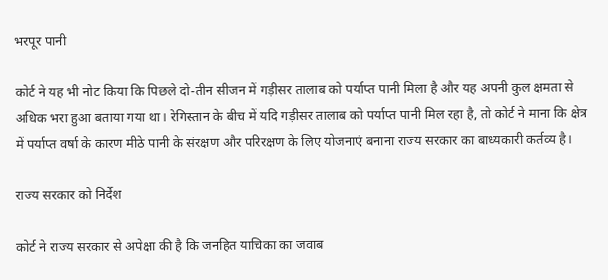भरपूर पानी

कोर्ट ने यह भी नोट किया कि पिछले दो-तीन सीजन में गड़ीसर तालाब को पर्याप्त पानी मिला है और यह अपनी कुल क्षमता से अधिक भरा हुआ बताया गया था। रेगिस्तान के बीच में यदि गड़ीसर तालाब को पर्याप्त पानी मिल रहा है, तो कोर्ट ने माना कि क्षेत्र में पर्याप्त वर्षा के कारण मीठे पानी के संरक्षण और परिरक्षण के लिए योजनाएं बनाना राज्य सरकार का बाध्यकारी कर्तव्य है।

राज्य सरकार को निर्देश

कोर्ट ने राज्य सरकार से अपेक्षा की है कि जनहित याचिका का जवाब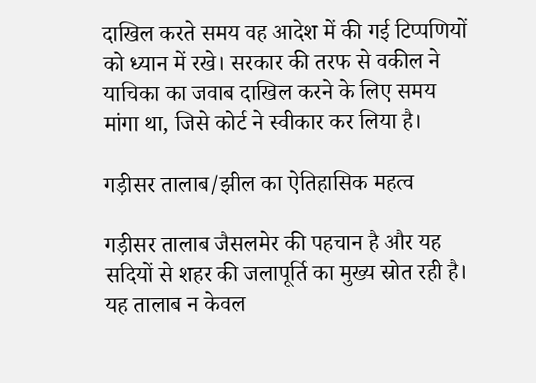दाखिल करते समय वह आदेश में की गई टिप्पणियों को ध्यान में रखे। सरकार की तरफ से वकील ने याचिका का जवाब दाखिल करने के लिए समय मांगा था, जिसे कोर्ट ने स्वीकार कर लिया है।

गड़ीसर तालाब/झील का ऐतिहासिक महत्व

गड़ीसर तालाब जैसलमेर की पहचान है और यह सदियों से शहर की जलापूर्ति का मुख्य स्रोत रही है। यह तालाब न केवल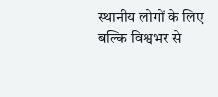स्थानीय लोगों के लिए बल्कि विश्वभर से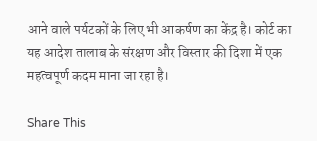आने वाले पर्यटकों के लिए भी आकर्षण का केंद्र है। कोर्ट का यह आदेश तालाब के संरक्षण और विस्तार की दिशा में एक महत्वपूर्ण कदम माना जा रहा है।

Share This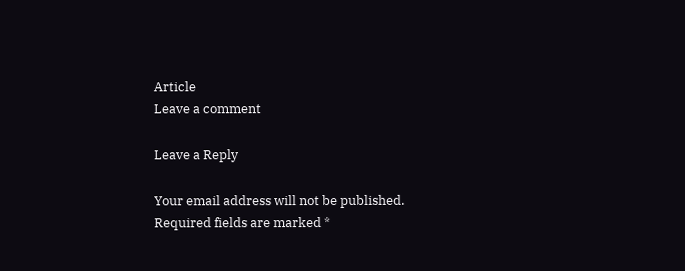Article
Leave a comment

Leave a Reply

Your email address will not be published. Required fields are marked *